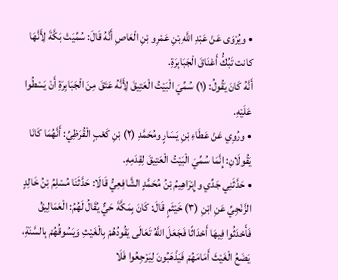• ويُرْوَى عَنْ عَبْدِ اللَّهِ بْنِ عَمْرِو بْنِ الْعَاصِ أَنَّهُ قَالَ: سُمِّيَتْ بَكَّةَ لِأَنَّهَا كانت تَبُكُّ أَعْنَاقَ الْجَبَابِرَةِ.
أَنَّهُ كَانَ يَقُولُ: (١) سُمِّيَ الْبَيْتُ الْعَتِيقَ لِأَنَّهُ عَتَقَ مِنَ الْجَبَابِرَةِ أَنْ يَسْطُوا عَلَيْهِ.
• ورُوِي عَنْ عَطَاءِ بْنِ يَسَارٍ ومُحَمَّدِ (٢) بْنِ كَعْبٍ الْقُرَظِيِّ: أَنَّهُمَا كَانَا يَقُولَانِ: إِنَّمَا سُمِّيَ الْبَيْتُ الْعَتِيقَ لِقِدَمِهِ.
• حَدَّثَنِي جَدِّي وإِبْرَاهِيمُ بْنُ مُحَمَّدٍ الشَّافِعِيُّ قَالَا: حَدَّثَنَا مُسْلِمُ بْنُ خَالِدٍ الزَّنْجِيِّ عَنِ ابْنِ (٣) خَيْثَمٍ قَالَ: كَانَ بِمَكَّةَ حَيٌّ يُقَالُ لَهُمُ: الْعَمَالِيقُ فَأَحْدَثُوا فِيهَا أَحْدَاثًا فَجَعَلَ اللَّهُ تَعَالَى يَقُودُهُمْ بِالْغَيْثِ وَيَسُوقُهُمْ بِالسَّنَةِ، يَضَعُ الْغَيْثَ أَمَامَهُمْ فَيَذْهَبُونَ لِيَرْجِعُوا فَلَا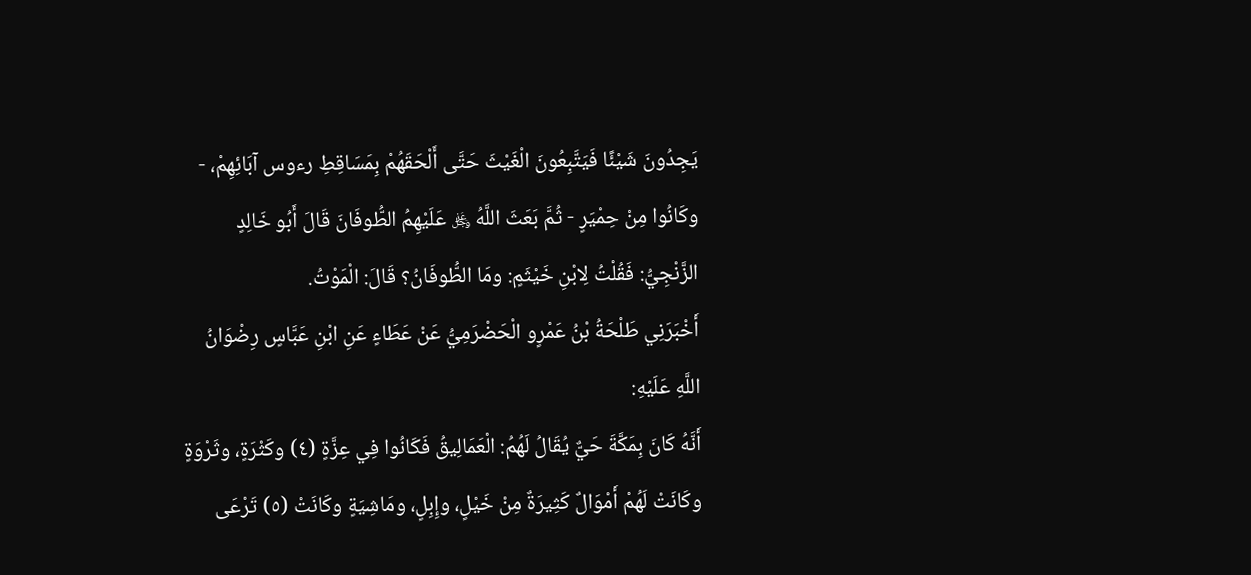يَجِدُونَ شَيْئًا فَيَتَّبِعُونَ الْغَيْثَ حَتَّى أَلْحَقَهُمْ بِمَسَاقِطِ رءوس آبَائِهِمْ، - وكَانُوا مِنْ حِمْيَرٍ - ثُمَّ بَعَثَ اللَّهُ ﷿ عَلَيْهِمُ الطُّوفَانَ قَالَ أَبُو خَالِدٍ الزَّنْجِيُّ: فَقُلْتُ لِابْنِ خَيْثَمٍ: ومَا الطُّوفَانُ؟ قَالَ: الْمَوْتُ.
أَخْبَرَنِي طَلْحَةُ بْنُ عَمْرٍو الْحَضْرَمِيُّ عَنْ عَطَاءٍ عَنِ ابْنِ عَبَّاسٍ رِضْوَانُ اللَّهِ عَلَيْهِ:
أَنَّهُ كَانَ بِمَكَّةَ حَيٌّ يُقَالُ لَهُمُ: الْعَمَالِيقُ فَكَانُوا فِي عِزَّةٍ (٤) وكَثْرَةٍ، وثَرْوَةٍ وكَانَتْ لَهُمْ أَمْوَالٌ كَثِيرَةٌ مِنْ خَيْلٍ، وإِبِلٍ، ومَاشِيَةٍ وكَانَتْ (٥) تَرْعَى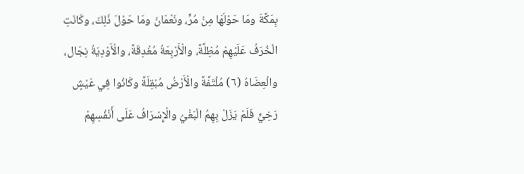بِمَكَّةَ ومَا حَوْلَهَا مِنْ مُرٍّ، ونَعْمَانَ ومَا حَوْلَ ذَلِكَ، وكَانَتِ الْخُرَفُ عَلَيْهِمْ مُظِلَّةً، والْأَرْبِعَةُ مُغْدِقَةً، والْأَوْدِيَةُ نِجَال، والْعِضَاهُ (٦) مُلْتَفَّةً والْأَرْضُ مُبْقِلَةً وكَانُوا فِي عَيْشٍ رَخِيٍّ فَلَمْ يَزَلْ بِهِمُ الْبَغْيُ والْإِسْرَافُ عَلَى أَنْفُسِهِمْ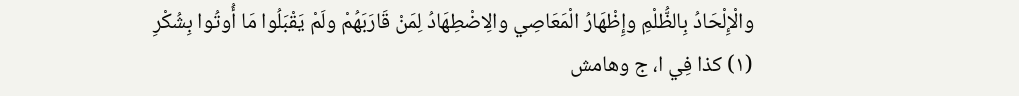والْإِلْحَادُ بِالظُّلْمِ وإِظْهَارُ الْمَعَاصِي والِاضْطِهَادُ لِمَنْ قَارَبَهُمْ ولَمْ يَقْبَلُوا مَا أُوتُوا بِشُكْرِ
(١) كذا فِي ا، ج وهامش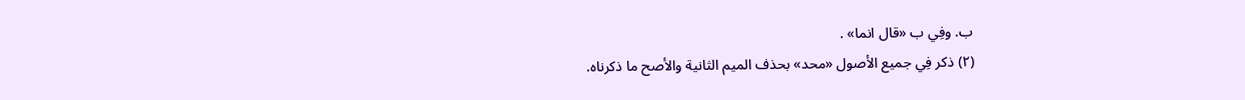ب. وفِي ب «قال انما» .
(٢) ذكر فِي جميع الأصول «محد» بحذف الميم الثانية والأصح ما ذكرناه.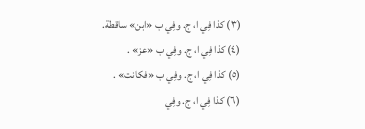(٣) كذا فِي ا، ج. وفِي ب «ابن» ساقطة.
(٤) كذا فِي ا، ج. وفِي ب «عز» .
(٥) كذا فِي ا، ج. وفِي ب «فكانت» .
(٦) كذا فِي ا، ج. وفِي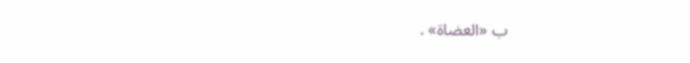ب «العضاة» .